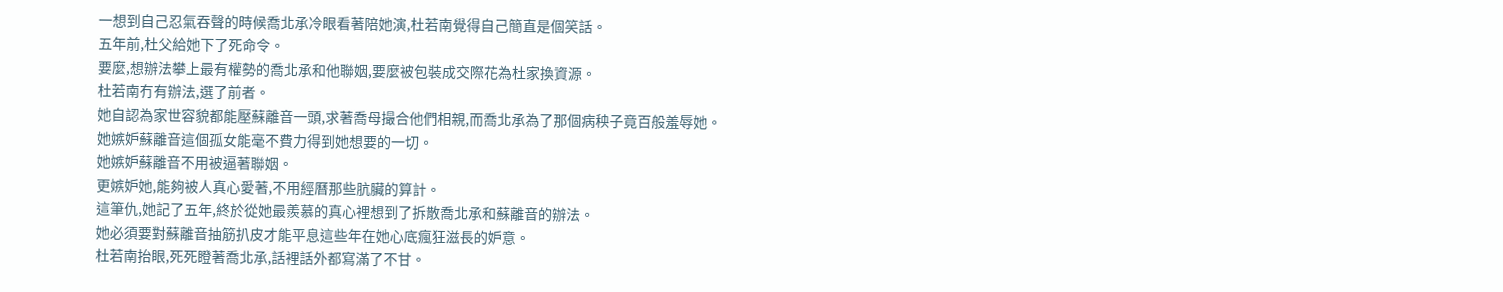一想到自己忍氣吞聲的時候喬北承冷眼看著陪她演,杜若南覺得自己簡直是個笑話。
五年前,杜父給她下了死命令。
要麼,想辦法攀上最有權勢的喬北承和他聯姻,要麼被包裝成交際花為杜家換資源。
杜若南冇有辦法,選了前者。
她自認為家世容貌都能壓蘇離音一頭,求著喬母撮合他們相親,而喬北承為了那個病秧子竟百般羞辱她。
她嫉妒蘇離音這個孤女能毫不費力得到她想要的一切。
她嫉妒蘇離音不用被逼著聯姻。
更嫉妒她,能夠被人真心愛著,不用經曆那些肮臟的算計。
這筆仇,她記了五年,終於從她最羨慕的真心裡想到了拆散喬北承和蘇離音的辦法。
她必須要對蘇離音抽筋扒皮才能平息這些年在她心底瘋狂滋長的妒意。
杜若南抬眼,死死瞪著喬北承,話裡話外都寫滿了不甘。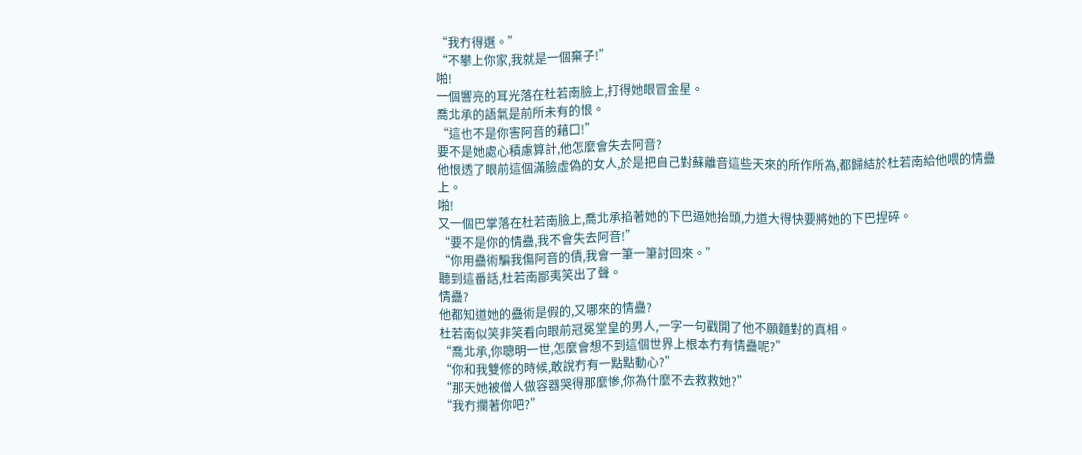“我冇得選。”
“不攀上你家,我就是一個棄子!”
啪!
一個響亮的耳光落在杜若南臉上,打得她眼冒金星。
喬北承的語氣是前所未有的恨。
“這也不是你害阿音的藉口!”
要不是她處心積慮算計,他怎麼會失去阿音?
他恨透了眼前這個滿臉虛偽的女人,於是把自己對蘇離音這些天來的所作所為,都歸結於杜若南給他喂的情蠱上。
啪!
又一個巴掌落在杜若南臉上,喬北承掐著她的下巴逼她抬頭,力道大得快要將她的下巴捏碎。
“要不是你的情蠱,我不會失去阿音!”
“你用蠱術騙我傷阿音的債,我會一筆一筆討回來。”
聽到這番話,杜若南鄙夷笑出了聲。
情蠱?
他都知道她的蠱術是假的,又哪來的情蠱?
杜若南似笑非笑看向眼前冠冕堂皇的男人,一字一句戳開了他不願麵對的真相。
“喬北承,你聰明一世,怎麼會想不到這個世界上根本冇有情蠱呢?”
“你和我雙修的時候,敢說冇有一點點動心?”
“那天她被僧人做容器哭得那麼慘,你為什麼不去救救她?”
“我冇攔著你吧?”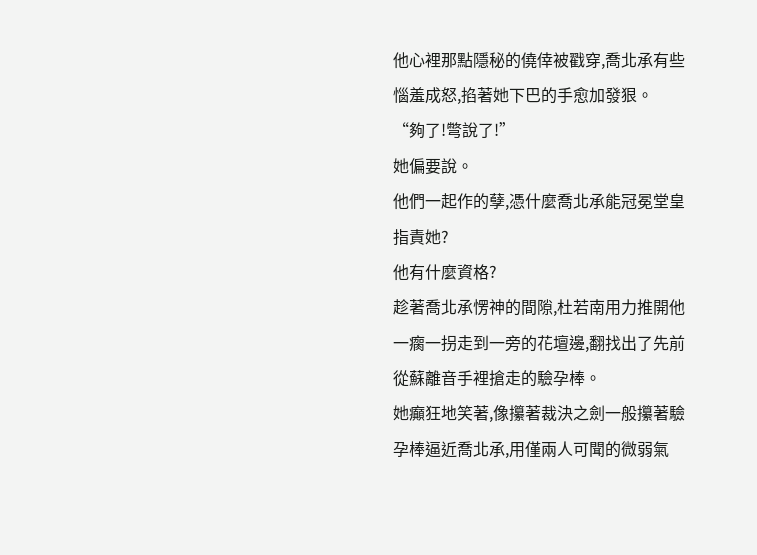他心裡那點隱秘的僥倖被戳穿,喬北承有些惱羞成怒,掐著她下巴的手愈加發狠。
“夠了!彆說了!”
她偏要說。
他們一起作的孽,憑什麼喬北承能冠冕堂皇指責她?
他有什麼資格?
趁著喬北承愣神的間隙,杜若南用力推開他一瘸一拐走到一旁的花壇邊,翻找出了先前從蘇離音手裡搶走的驗孕棒。
她癲狂地笑著,像攥著裁決之劍一般攥著驗孕棒逼近喬北承,用僅兩人可聞的微弱氣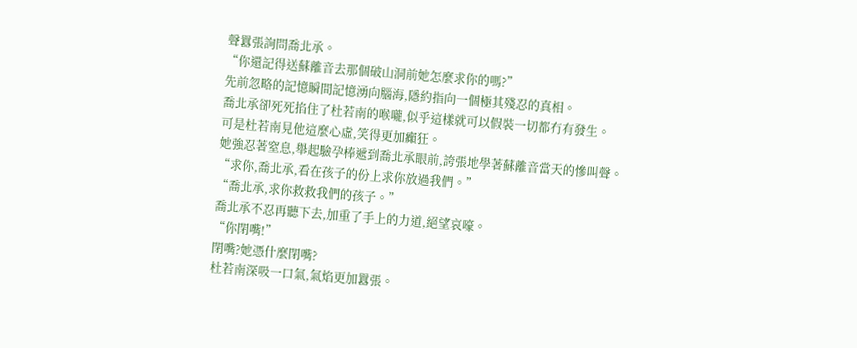聲囂張詢問喬北承。
“你還記得送蘇離音去那個破山洞前她怎麼求你的嗎?”
先前忽略的記憶瞬間記憶湧向腦海,隱約指向一個極其殘忍的真相。
喬北承卻死死掐住了杜若南的喉嚨,似乎這樣就可以假裝一切都冇有發生。
可是杜若南見他這麼心虛,笑得更加癲狂。
她強忍著窒息,舉起驗孕棒遞到喬北承眼前,誇張地學著蘇離音當天的慘叫聲。
“求你,喬北承,看在孩子的份上求你放過我們。”
“喬北承,求你救救我們的孩子。”
喬北承不忍再聽下去,加重了手上的力道,絕望哀嚎。
“你閉嘴!”
閉嘴?她憑什麼閉嘴?
杜若南深吸一口氣,氣焰更加囂張。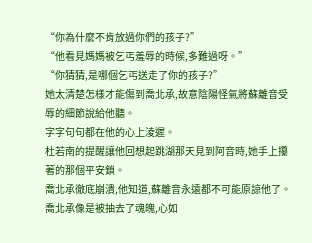“你為什麼不肯放過你們的孩子?”
“他看見媽媽被乞丐羞辱的時候,多難過呀。”
“你猜猜,是哪個乞丐送走了你的孩子?”
她太清楚怎樣才能傷到喬北承,故意陰陽怪氣將蘇離音受辱的細節說給他聽。
字字句句都在他的心上淩遲。
杜若南的提醒讓他回想起跳湖那天見到阿音時,她手上攥著的那個平安鎖。
喬北承徹底崩潰,他知道,蘇離音永遠都不可能原諒他了。
喬北承像是被抽去了魂魄,心如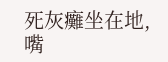死灰癱坐在地,嘴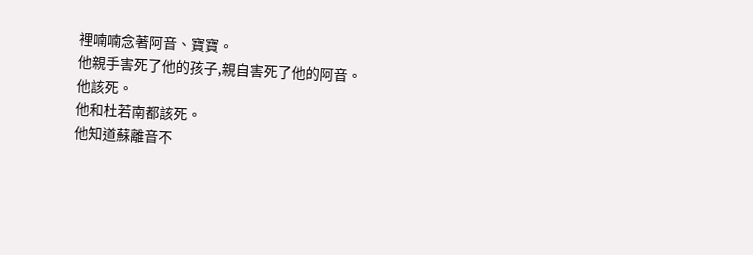裡喃喃念著阿音、寶寶。
他親手害死了他的孩子,親自害死了他的阿音。
他該死。
他和杜若南都該死。
他知道蘇離音不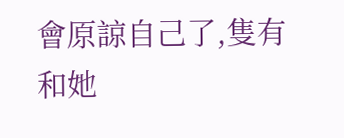會原諒自己了,隻有和她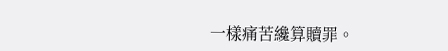一樣痛苦纔算贖罪。